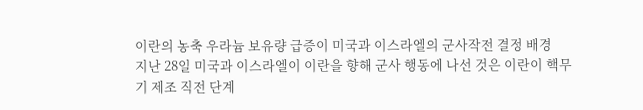이란의 농축 우라늄 보유량 급증이 미국과 이스라엘의 군사작전 결정 배경
지난 28일 미국과 이스라엘이 이란을 향해 군사 행동에 나선 것은 이란이 핵무기 제조 직전 단계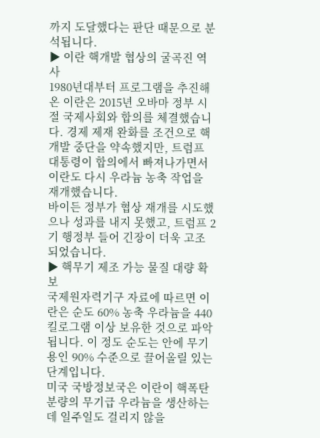까지 도달했다는 판단 때문으로 분석됩니다.
▶ 이란 핵개발 협상의 굴곡진 역사
1980년대부터 프로그램을 추진해온 이란은 2015년 오바마 정부 시절 국제사회와 합의를 체결했습니다. 경제 제재 완화를 조건으로 핵개발 중단을 약속했지만, 트럼프 대통령이 합의에서 빠져나가면서 이란도 다시 우라늄 농축 작업을 재개했습니다.
바이든 정부가 협상 재개를 시도했으나 성과를 내지 못했고, 트럼프 2기 행정부 들어 긴장이 더욱 고조되었습니다.
▶ 핵무기 제조 가능 물질 대량 확보
국제원자력기구 자료에 따르면 이란은 순도 60% 농축 우라늄을 440킬로그램 이상 보유한 것으로 파악됩니다. 이 정도 순도는 안에 무기용인 90% 수준으로 끌어올릴 있는 단계입니다.
미국 국방정보국은 이란이 핵폭탄 분량의 무기급 우라늄을 생산하는 데 일주일도 걸리지 않을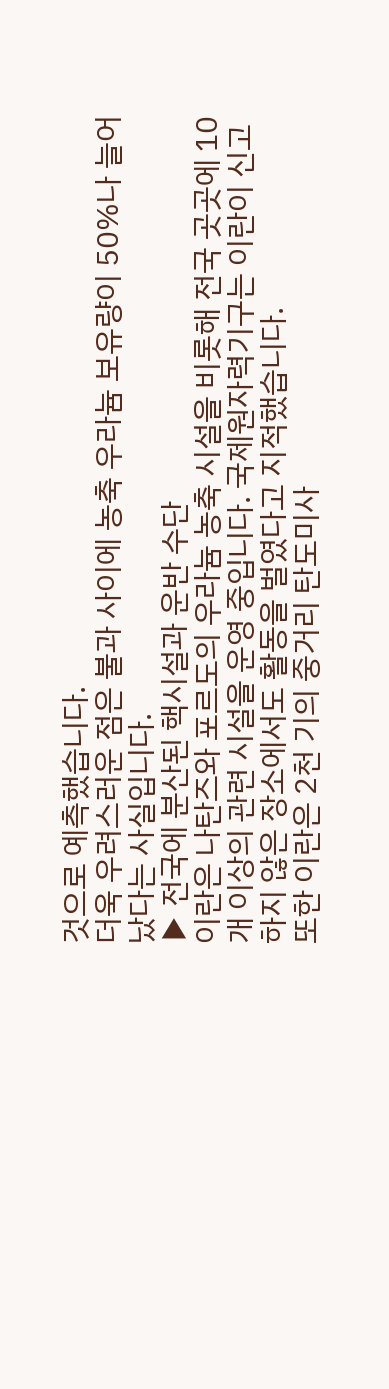것으로 예측했습니다.
더욱 우려스러운 점은 불과 사이에 농축 우라늄 보유량이 50%나 늘어났다는 사실입니다.
▶ 전국에 분산된 핵시설과 운반 수단
이란은 나탄즈와 포르도의 우라늄 농축 시설을 비롯해 전국 곳곳에 10개 이상의 관련 시설을 운영 중입니다. 국제원자력기구는 이란이 신고하지 않은 장소에서도 활동을 벌였다고 지적했습니다.
또한 이란은 2천 기의 중거리 탄도미사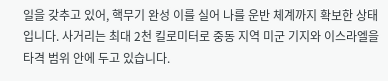일을 갖추고 있어, 핵무기 완성 이를 실어 나를 운반 체계까지 확보한 상태입니다. 사거리는 최대 2천 킬로미터로 중동 지역 미군 기지와 이스라엘을 타격 범위 안에 두고 있습니다.